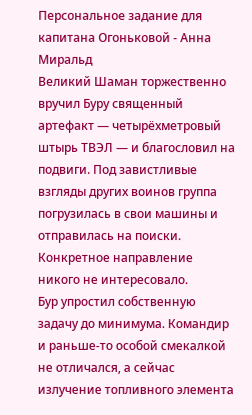Персональное задание для капитана Огоньковой - Анна Миральд
Великий Шаман торжественно вручил Буру священный артефакт — четырёхметровый штырь ТВЭЛ — и благословил на подвиги. Под завистливые взгляды других воинов группа погрузилась в свои машины и отправилась на поиски. Конкретное направление никого не интересовало.
Бур упростил собственную задачу до минимума. Командир и раньше-то особой смекалкой не отличался, а сейчас излучение топливного элемента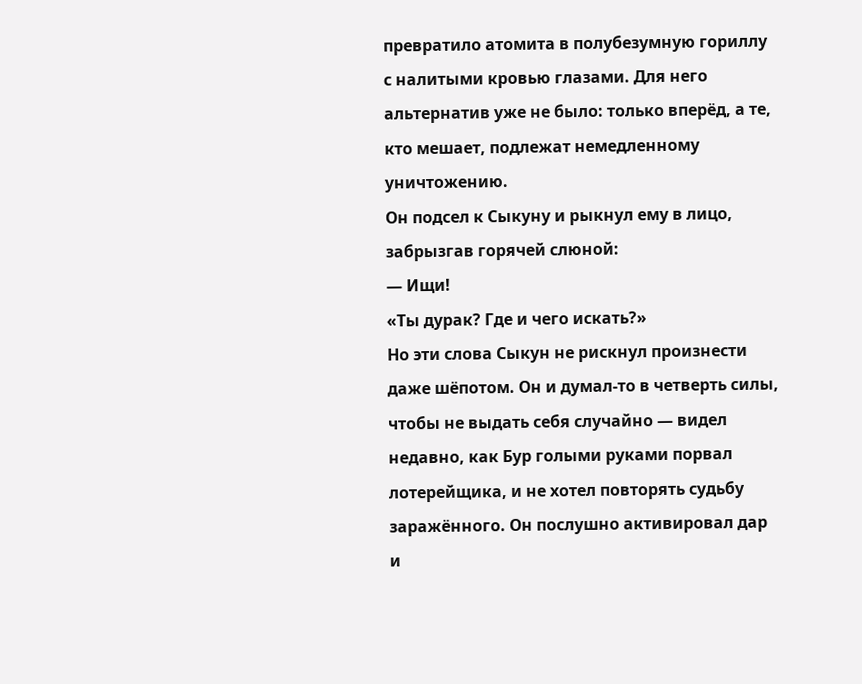превратило атомита в полубезумную гориллу с налитыми кровью глазами. Для него альтернатив уже не было: только вперёд, а те, кто мешает, подлежат немедленному уничтожению.
Он подсел к Сыкуну и рыкнул ему в лицо, забрызгав горячей слюной:
— Ищи!
«Ты дурак? Где и чего искать?»
Но эти слова Сыкун не рискнул произнести даже шёпотом. Он и думал-то в четверть силы, чтобы не выдать себя случайно — видел недавно, как Бур голыми руками порвал лотерейщика, и не хотел повторять судьбу заражённого. Он послушно активировал дар и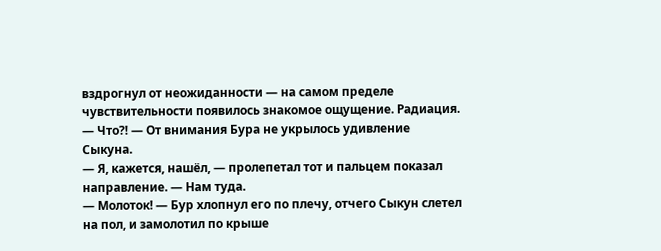вздрогнул от неожиданности — на самом пределе чувствительности появилось знакомое ощущение. Радиация.
— Что⁈ — От внимания Бура не укрылось удивление Сыкуна.
— Я, кажется, нашёл, — пролепетал тот и пальцем показал направление. — Нам туда.
— Молоток! — Бур хлопнул его по плечу, отчего Сыкун слетел на пол, и замолотил по крыше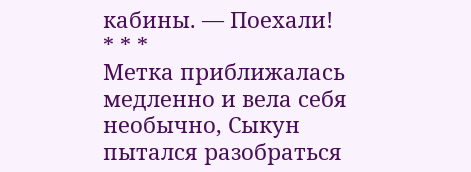кабины. — Поехали!
* * *
Метка приближалась медленно и вела себя необычно, Сыкун пытался разобраться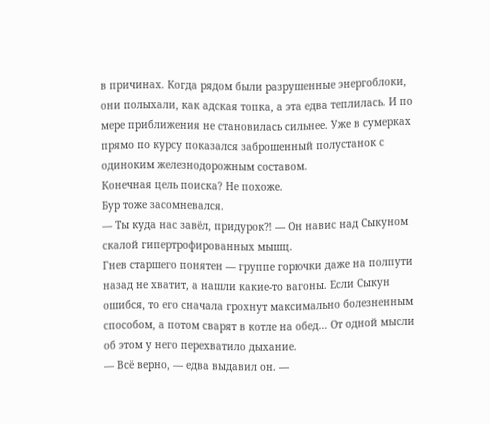в причинах. Когда рядом были разрушенные энергоблоки, они полыхали, как адская топка, а эта едва теплилась. И по мере приближения не становилась сильнее. Уже в сумерках прямо по курсу показался заброшенный полустанок с одиноким железнодорожным составом.
Конечная цель поиска? Не похоже.
Бур тоже засомневался.
— Ты куда нас завёл, придурок⁈ — Он навис над Сыкуном скалой гипертрофированных мышц.
Гнев старшего понятен — группе горючки даже на полпути назад не хватит, а нашли какие-то вагоны. Если Сыкун ошибся, то его сначала грохнут максимально болезненным способом, а потом сварят в котле на обед… От одной мысли об этом у него перехватило дыхание.
— Всё верно, — едва выдавил он. —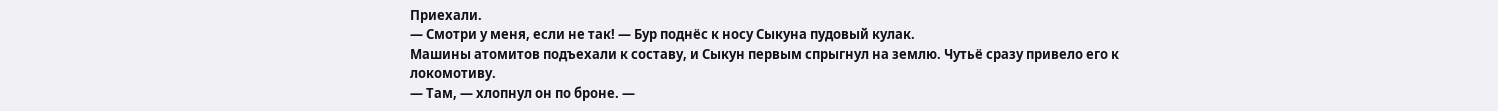Приехали.
— Смотри у меня, если не так! — Бур поднёс к носу Сыкуна пудовый кулак.
Машины атомитов подъехали к составу, и Сыкун первым спрыгнул на землю. Чутьё сразу привело его к локомотиву.
— Там, — хлопнул он по броне. —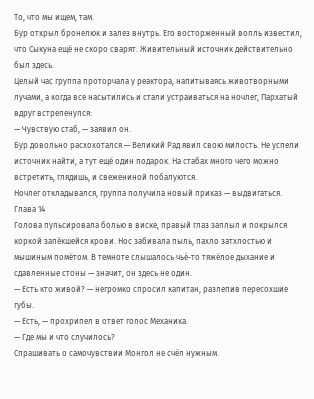То, что мы ищем, там.
Бур открыл бронелюк и залез внутрь. Его восторженный вопль известил, что Сыкуна ещё не скоро сварят. Живительный источник действительно был здесь.
Целый час группа проторчала у реактора, напитываясь животворными лучами, а когда все насытились и стали устраиваться на ночлег, Пархатый вдруг встрепенулся:
— Чувствую стаб, — заявил он.
Бур довольно расхохотался — Великий Рад явил свою милость. Не успели источник найти, а тут ещё один подарок. На стабах много чего можно встретить, глядишь, и свежениной побалуются.
Ночлег откладывался, группа получила новый приказ — выдвигаться.
Глава 14
Голова пульсировала болью в виске, правый глаз заплыл и покрылся коркой запёкшейся крови. Нос забивала пыль, пахло затхлостью и мышиным помётом. В темноте слышалось чьё-то тяжёлое дыхание и сдавленные стоны — значит, он здесь не один.
— Есть кто живой? — негромко спросил капитан, разлепив пересохшие губы.
— Есть, — прохрипел в ответ голос Механика.
— Где мы и что случилось?
Спрашивать о самочувствии Монгол не счёл нужным.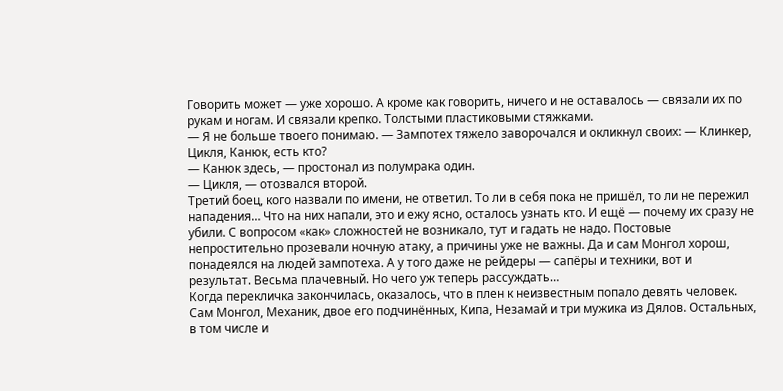Говорить может — уже хорошо. А кроме как говорить, ничего и не оставалось — связали их по рукам и ногам. И связали крепко. Толстыми пластиковыми стяжками.
— Я не больше твоего понимаю. — Зампотех тяжело заворочался и окликнул своих: — Клинкер, Цикля, Канюк, есть кто?
— Канюк здесь, — простонал из полумрака один.
— Цикля, — отозвался второй.
Третий боец, кого назвали по имени, не ответил. То ли в себя пока не пришёл, то ли не пережил нападения… Что на них напали, это и ежу ясно, осталось узнать кто. И ещё — почему их сразу не убили. С вопросом «как» сложностей не возникало, тут и гадать не надо. Постовые непростительно прозевали ночную атаку, а причины уже не важны. Да и сам Монгол хорош, понадеялся на людей зампотеха. А у того даже не рейдеры — сапёры и техники, вот и результат. Весьма плачевный. Но чего уж теперь рассуждать…
Когда перекличка закончилась, оказалось, что в плен к неизвестным попало девять человек. Сам Монгол, Механик, двое его подчинённых, Кипа, Незамай и три мужика из Дялов. Остальных, в том числе и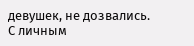девушек, не дозвались.
С личным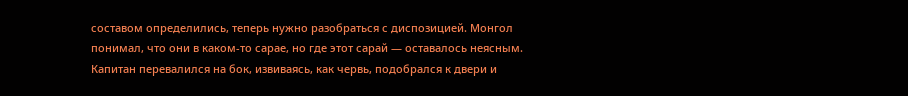составом определились, теперь нужно разобраться с диспозицией. Монгол понимал, что они в каком-то сарае, но где этот сарай — оставалось неясным. Капитан перевалился на бок, извиваясь, как червь, подобрался к двери и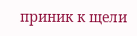приник к щели